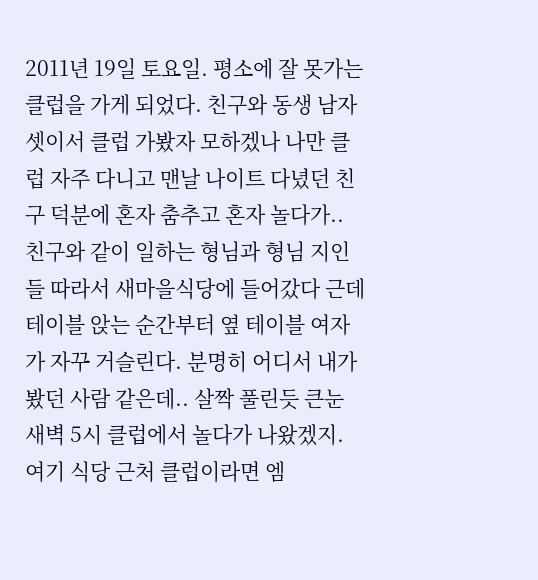2011년 19일 토요일. 평소에 잘 못가는 클럽을 가게 되었다. 친구와 동생 남자 셋이서 클럽 가봤자 모하겠나 나만 클럽 자주 다니고 맨날 나이트 다녔던 친구 덕분에 혼자 춤추고 혼자 놀다가.. 친구와 같이 일하는 형님과 형님 지인들 따라서 새마을식당에 들어갔다 근데 테이블 앉는 순간부터 옆 테이블 여자가 자꾸 거슬린다. 분명히 어디서 내가 봤던 사람 같은데.. 살짝 풀린듯 큰눈 새벽 5시 클럽에서 놀다가 나왔겠지. 여기 식당 근처 클럽이라면 엠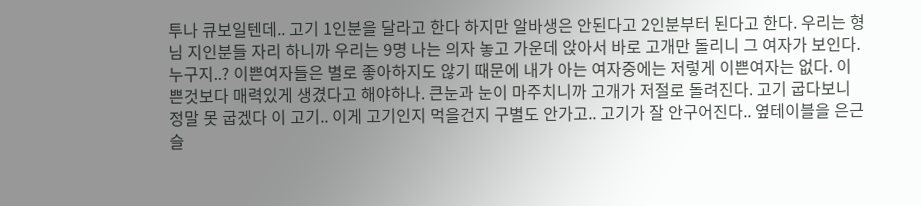투나 큐보일텐데.. 고기 1인분을 달라고 한다 하지만 알바생은 안된다고 2인분부터 된다고 한다. 우리는 형님 지인분들 자리 하니까 우리는 9명 나는 의자 놓고 가운데 앉아서 바로 고개만 돌리니 그 여자가 보인다. 누구지..? 이쁜여자들은 별로 좋아하지도 않기 때문에 내가 아는 여자중에는 저렇게 이쁜여자는 없다. 이쁜것보다 매력있게 생겼다고 해야하나. 큰눈과 눈이 마주치니까 고개가 저절로 돌려진다. 고기 굽다보니 정말 못 굽겠다 이 고기.. 이게 고기인지 먹을건지 구별도 안가고.. 고기가 잘 안구어진다.. 옆테이블을 은근슬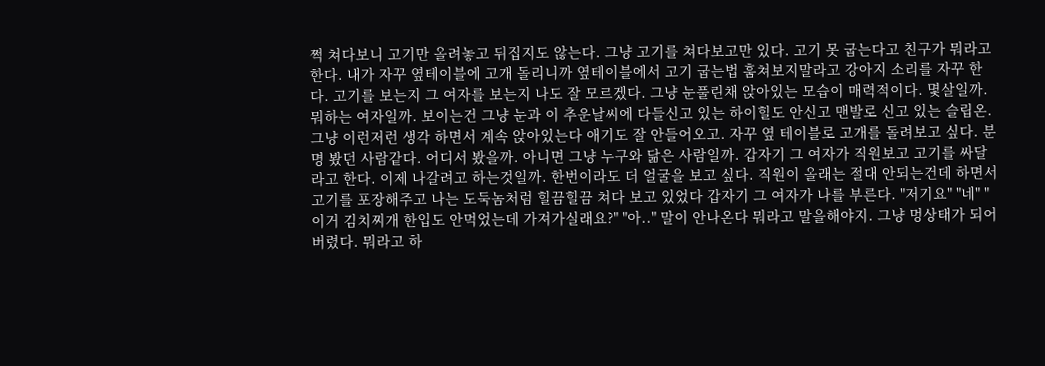쩍 쳐다보니 고기만 올려놓고 뒤집지도 않는다. 그냥 고기를 쳐다보고만 있다. 고기 못 굽는다고 친구가 뭐라고 한다. 내가 자꾸 옆테이블에 고개 돌리니까 옆테이블에서 고기 굽는법 훔쳐보지말라고 강아지 소리를 자꾸 한다. 고기를 보는지 그 여자를 보는지 나도 잘 모르겠다. 그냥 눈풀린채 앉아있는 모습이 매력적이다. 몇살일까. 뭐하는 여자일까. 보이는건 그냥 눈과 이 추운날씨에 다들신고 있는 하이힐도 안신고 맨발로 신고 있는 슬립온. 그냥 이런저런 생각 하면서 계속 앉아있는다 애기도 잘 안들어오고. 자꾸 옆 테이블로 고개를 돌려보고 싶다. 분명 봤던 사람같다. 어디서 봤을까. 아니면 그냥 누구와 닮은 사람일까. 갑자기 그 여자가 직원보고 고기를 싸달라고 한다. 이제 나갈려고 하는것일까. 한번이라도 더 얼굴을 보고 싶다. 직원이 올래는 절대 안되는건데 하면서 고기를 포장해주고 나는 도둑놈처럼 힐끔힐끔 쳐다 보고 있었다 갑자기 그 여자가 나를 부른다. "저기요" "네" "이거 김치찌개 한입도 안먹었는데 가져가실래요?" "아.." 말이 안나온다 뭐라고 말을해야지. 그냥 멍상태가 되어버렸다. 뭐라고 하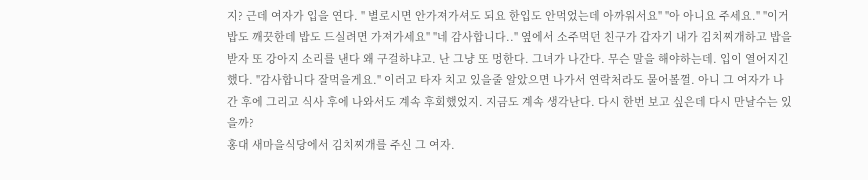지? 근데 여자가 입을 연다. " 별로시면 안가져가셔도 되요 한입도 안먹었는데 아까워서요" "아 아니요 주세요." "이거 밥도 깨끗한데 밥도 드실려면 가져가세요" "네 감사합니다.." 옆에서 소주먹던 친구가 갑자기 내가 김치찌개하고 밥을 받자 또 강아지 소리를 낸다 왜 구걸하냐고. 난 그냥 또 멍한다. 그녀가 나간다. 무슨 말을 해야하는데. 입이 열어지긴 했다. "감사합니다 잘먹을게요." 이러고 타자 치고 있을줄 알았으면 나가서 연락처라도 물어볼껄. 아니 그 여자가 나간 후에 그리고 식사 후에 나와서도 계속 후회했었지. 지금도 계속 생각난다. 다시 한번 보고 싶은데 다시 만날수는 있을까?
홍대 새마을식당에서 김치찌개를 주신 그 여자.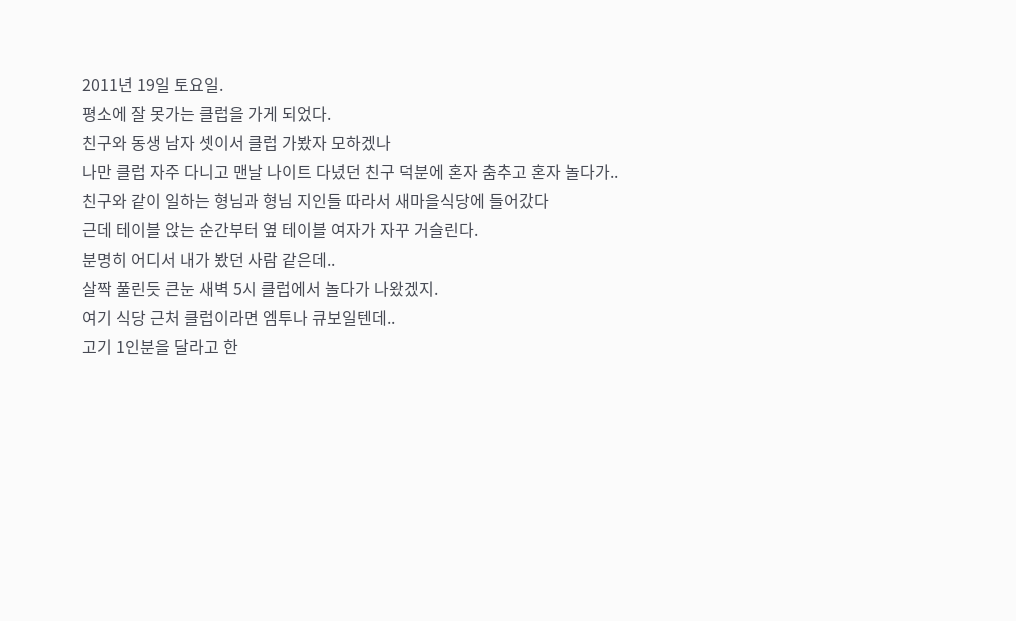2011년 19일 토요일.
평소에 잘 못가는 클럽을 가게 되었다.
친구와 동생 남자 셋이서 클럽 가봤자 모하겠나
나만 클럽 자주 다니고 맨날 나이트 다녔던 친구 덕분에 혼자 춤추고 혼자 놀다가..
친구와 같이 일하는 형님과 형님 지인들 따라서 새마을식당에 들어갔다
근데 테이블 앉는 순간부터 옆 테이블 여자가 자꾸 거슬린다.
분명히 어디서 내가 봤던 사람 같은데..
살짝 풀린듯 큰눈 새벽 5시 클럽에서 놀다가 나왔겠지.
여기 식당 근처 클럽이라면 엠투나 큐보일텐데..
고기 1인분을 달라고 한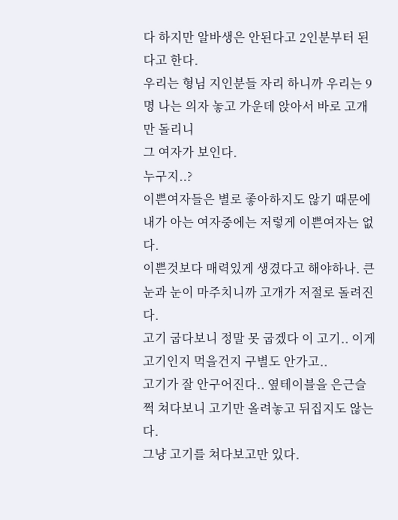다 하지만 알바생은 안된다고 2인분부터 된다고 한다.
우리는 형님 지인분들 자리 하니까 우리는 9명 나는 의자 놓고 가운데 앉아서 바로 고개만 돌리니
그 여자가 보인다.
누구지..?
이쁜여자들은 별로 좋아하지도 않기 때문에 내가 아는 여자중에는 저렇게 이쁜여자는 없다.
이쁜것보다 매력있게 생겼다고 해야하나. 큰눈과 눈이 마주치니까 고개가 저절로 돌려진다.
고기 굽다보니 정말 못 굽겠다 이 고기.. 이게 고기인지 먹을건지 구별도 안가고..
고기가 잘 안구어진다.. 옆테이블을 은근슬쩍 쳐다보니 고기만 올려놓고 뒤집지도 않는다.
그냥 고기를 쳐다보고만 있다.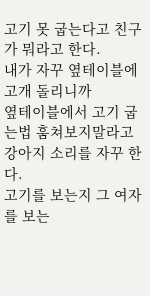고기 못 굽는다고 친구가 뭐라고 한다.
내가 자꾸 옆테이블에 고개 돌리니까
옆테이블에서 고기 굽는법 훔쳐보지말라고 강아지 소리를 자꾸 한다.
고기를 보는지 그 여자를 보는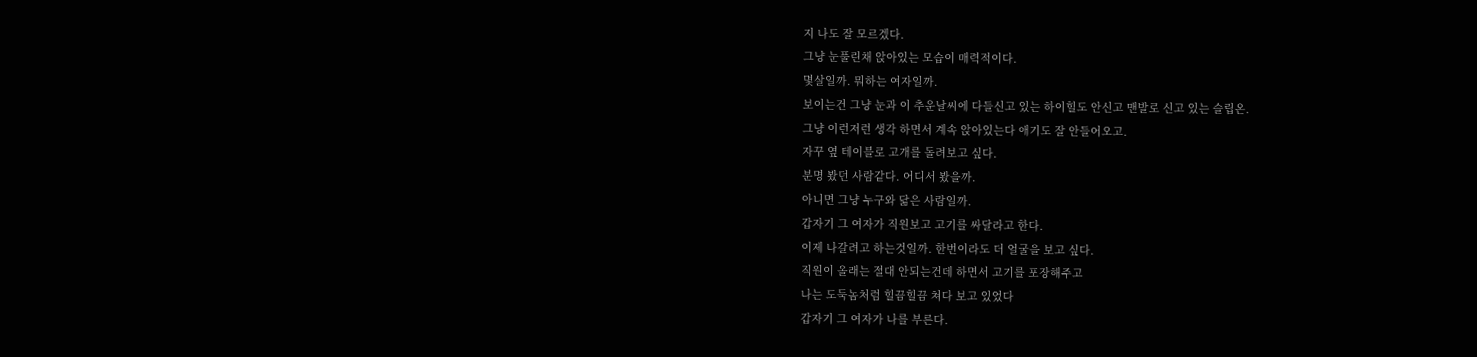지 나도 잘 모르겠다.
그냥 눈풀린채 앉아있는 모습이 매력적이다.
몇살일까. 뭐하는 여자일까.
보이는건 그냥 눈과 이 추운날씨에 다들신고 있는 하이힐도 안신고 맨발로 신고 있는 슬립온.
그냥 이런저런 생각 하면서 계속 앉아있는다 애기도 잘 안들어오고.
자꾸 옆 테이블로 고개를 돌려보고 싶다.
분명 봤던 사람같다. 어디서 봤을까.
아니면 그냥 누구와 닮은 사람일까.
갑자기 그 여자가 직원보고 고기를 싸달라고 한다.
이제 나갈려고 하는것일까. 한번이라도 더 얼굴을 보고 싶다.
직원이 올래는 절대 안되는건데 하면서 고기를 포장해주고
나는 도둑놈처럼 힐끔힐끔 쳐다 보고 있었다
갑자기 그 여자가 나를 부른다.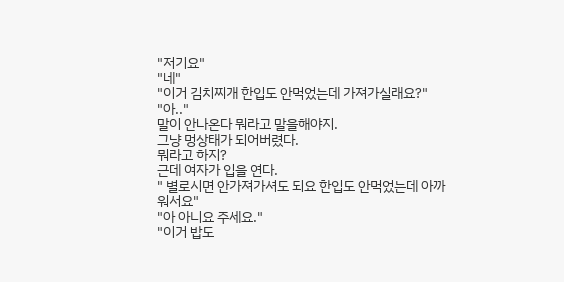"저기요"
"네"
"이거 김치찌개 한입도 안먹었는데 가져가실래요?"
"아.."
말이 안나온다 뭐라고 말을해야지.
그냥 멍상태가 되어버렸다.
뭐라고 하지?
근데 여자가 입을 연다.
" 별로시면 안가져가셔도 되요 한입도 안먹었는데 아까워서요"
"아 아니요 주세요."
"이거 밥도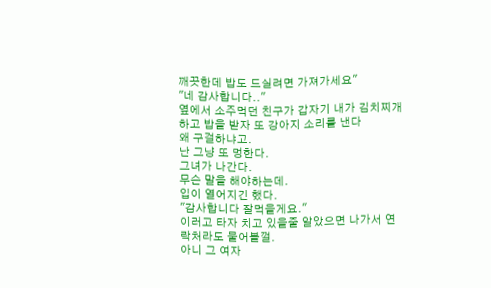깨끗한데 밥도 드실려면 가져가세요"
"네 감사합니다.."
옆에서 소주먹던 친구가 갑자기 내가 김치찌개하고 밥을 받자 또 강아지 소리를 낸다
왜 구걸하냐고.
난 그냥 또 멍한다.
그녀가 나간다.
무슨 말을 해야하는데.
입이 열어지긴 했다.
"감사합니다 잘먹을게요."
이러고 타자 치고 있을줄 알았으면 나가서 연락처라도 물어볼껄.
아니 그 여자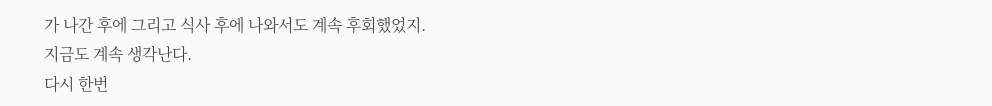가 나간 후에 그리고 식사 후에 나와서도 계속 후회했었지.
지금도 계속 생각난다.
다시 한번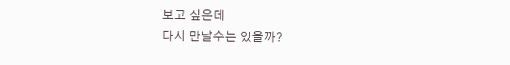보고 싶은데
다시 만날수는 있을까?